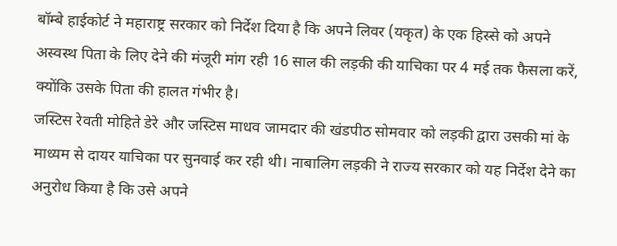बॉम्बे हाईकोर्ट ने महाराष्ट्र सरकार को निर्देश दिया है कि अपने लिवर (यकृत) के एक हिस्से को अपने अस्वस्थ पिता के लिए देने की मंजूरी मांग रही 16 साल की लड़की की याचिका पर 4 मई तक फैसला करें, क्योंकि उसके पिता की हालत गंभीर है।
जस्टिस रेवती मोहिते डेरे और जस्टिस माधव जामदार की खंडपीठ सोमवार को लड़की द्वारा उसकी मां के माध्यम से दायर याचिका पर सुनवाई कर रही थी। नाबालिग लड़की ने राज्य सरकार को यह निर्देश देने का अनुरोध किया है कि उसे अपने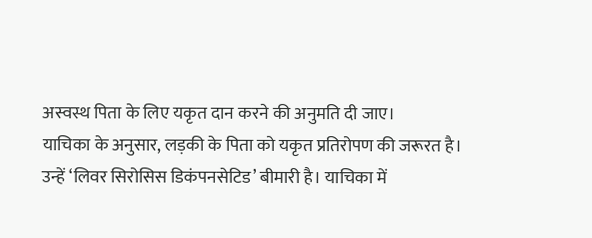अस्वस्थ पिता के लिए यकृत दान करने की अनुमति दी जाए।
याचिका के अनुसार, लड़की के पिता को यकृत प्रतिरोपण की जरूरत है। उन्हें ‘लिवर सिरोसिस डिकंपनसेटिड’ बीमारी है। याचिका में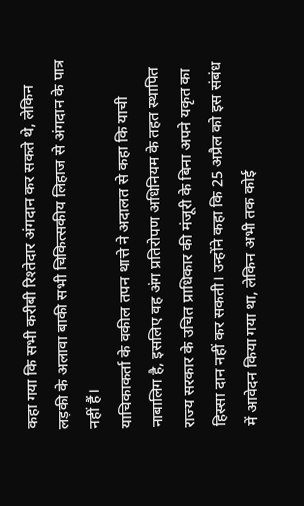कहा गया कि सभी करीबी रिश्तेदार अंगदान कर सकते थे, लेकिन लड़की के अलावा बाकी सभी चिकित्सकीय लिहाज से अंगदान के पात्र नहीं हैं।
याचिकाकर्ता के वकील तपन थात्ते ने अदालत से कहा कि याची नाबालिग है, इसलिए वह अंग प्रतिरोपण अधिनियम के तहत स्थापित राज्य सरकार के उचित प्राधिकार की मंजूरी के बिना अपने यकृत का हिस्सा दान नहीं कर सकती। उन्होंने कहा कि 25 अप्रैल को इस संबंध में आवेदन किया गया था, लेकिन अभी तक कोई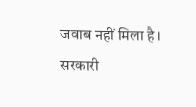जवाब नहीं मिला है। सरकारी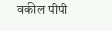वकील पीपी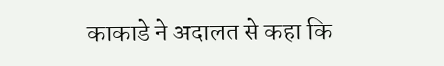काकाडे ने अदालत से कहा कि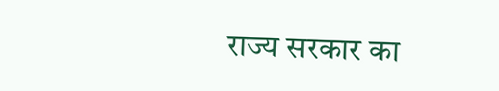राज्य सरकार का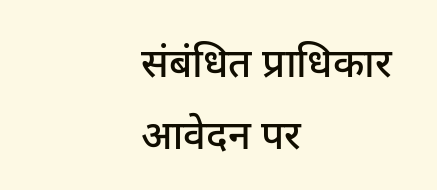संबंधित प्राधिकार आवेदन पर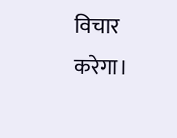विचार करेगा।